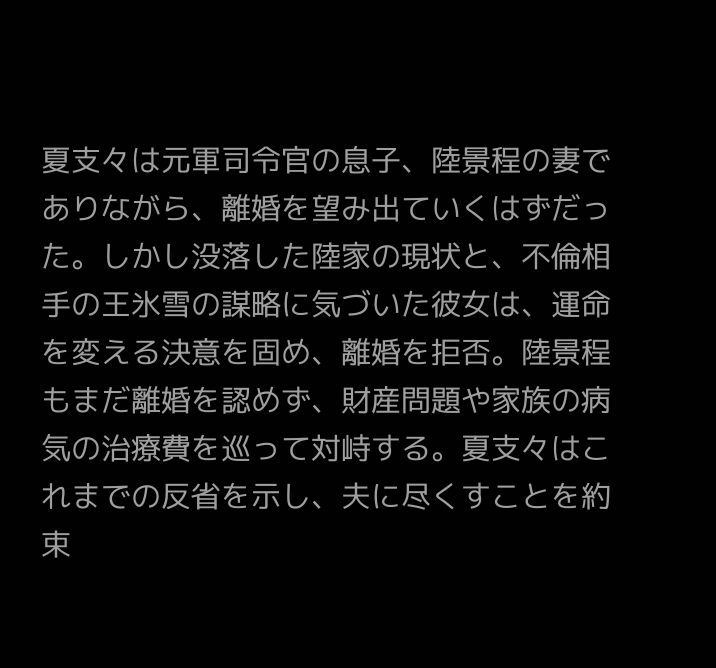夏支々は元軍司令官の息子、陸景程の妻でありながら、離婚を望み出ていくはずだった。しかし没落した陸家の現状と、不倫相手の王氷雪の謀略に気づいた彼女は、運命を変える決意を固め、離婚を拒否。陸景程もまだ離婚を認めず、財産問題や家族の病気の治療費を巡って対峙する。夏支々はこれまでの反省を示し、夫に尽くすことを約束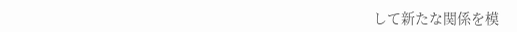して新たな関係を模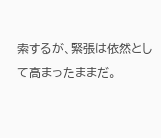索するが、緊張は依然として高まったままだ。